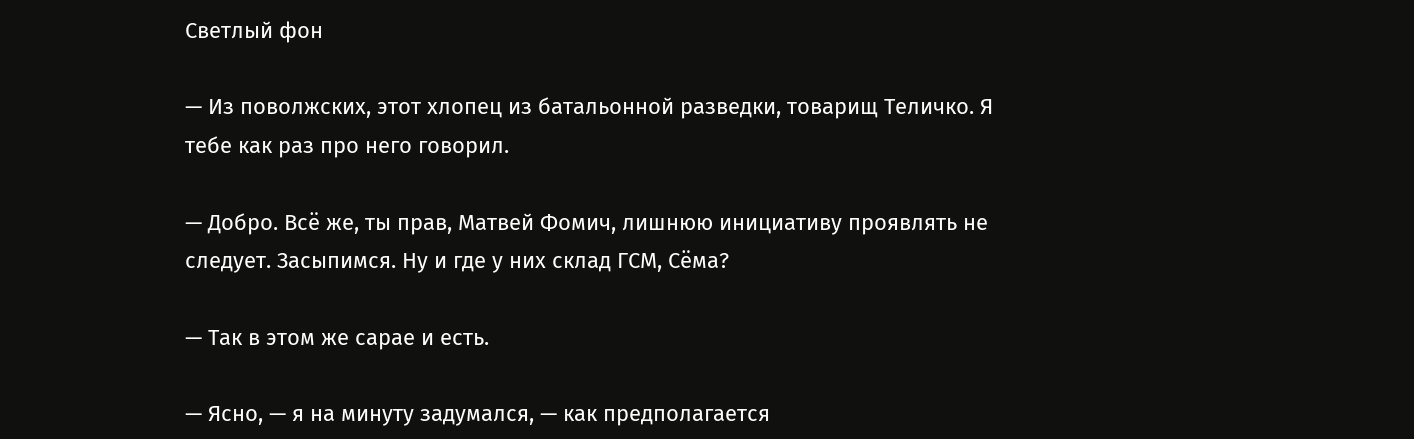Светлый фон

— Из поволжских, этот хлопец из батальонной разведки, товарищ Теличко. Я тебе как раз про него говорил.

— Добро. Всё же, ты прав, Матвей Фомич, лишнюю инициативу проявлять не следует. Засыпимся. Ну и где у них склад ГСМ, Сёма?

— Так в этом же сарае и есть.

— Ясно, — я на минуту задумался, — как предполагается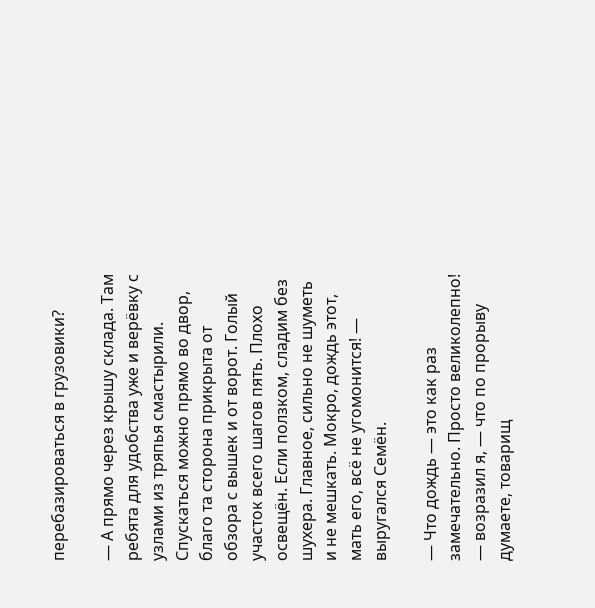перебазироваться в грузовики?

— А прямо через крышу склада. Там ребята для удобства уже и верёвку с узлами из тряпья смастырили. Спускаться можно прямо во двор, благо та сторона прикрыта от обзора с вышек и от ворот. Голый участок всего шагов пять. Плохо освещён. Если ползком, сладим без шухера. Главное, сильно не шуметь и не мешкать. Мокро, дождь этот, мать его, всё не угомонится! — выругался Семён.

— Что дождь — это как раз замечательно. Просто великолепно! — возразил я, — что по прорыву думаете, товарищ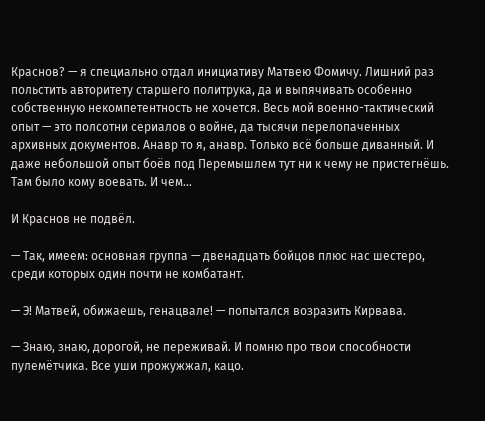Краснов? — я специально отдал инициативу Матвею Фомичу. Лишний раз польстить авторитету старшего политрука, да и выпячивать особенно собственную некомпетентность не хочется. Весь мой военно-тактический опыт — это полсотни сериалов о войне, да тысячи перелопаченных архивных документов. Анавр то я, анавр. Только всё больше диванный. И даже небольшой опыт боёв под Перемышлем тут ни к чему не пристегнёшь. Там было кому воевать. И чем…

И Краснов не подвёл.

— Так, имеем: основная группа — двенадцать бойцов плюс нас шестеро, среди которых один почти не комбатант.

— Э! Матвей, обижаешь, генацвале! — попытался возразить Кирвава.

— Знаю, знаю, дорогой, не переживай. И помню про твои способности пулемётчика. Все уши прожужжал, кацо.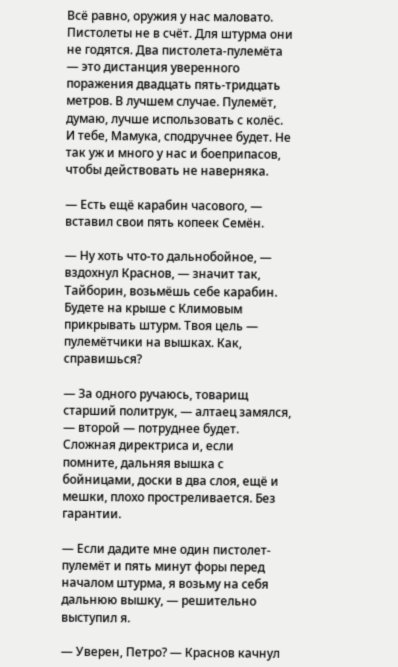Всё равно, оружия у нас маловато. Пистолеты не в счёт. Для штурма они не годятся. Два пистолета-пулемёта — это дистанция уверенного поражения двадцать пять-тридцать метров. В лучшем случае. Пулемёт, думаю, лучше использовать с колёс. И тебе, Мамука, сподручнее будет. Не так уж и много у нас и боеприпасов, чтобы действовать не наверняка.

— Есть ещё карабин часового, — вставил свои пять копеек Семён.

— Ну хоть что-то дальнобойное, — вздохнул Краснов, — значит так, Тайборин, возьмёшь себе карабин. Будете на крыше с Климовым прикрывать штурм. Твоя цель — пулемётчики на вышках. Как, справишься?

— За одного ручаюсь, товарищ старший политрук, — алтаец замялся, — второй — потруднее будет. Сложная директриса и, если помните, дальняя вышка с бойницами, доски в два слоя, ещё и мешки, плохо простреливается. Без гарантии.

— Если дадите мне один пистолет-пулемёт и пять минут форы перед началом штурма, я возьму на себя дальнюю вышку, — решительно выступил я.

— Уверен, Петро? — Краснов качнул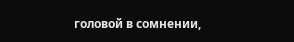головой в сомнении,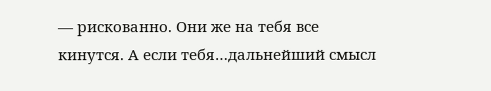— рискованно. Они же на тебя все кинутся. А если тебя…дальнейший смысл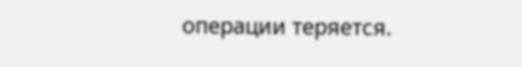операции теряется.